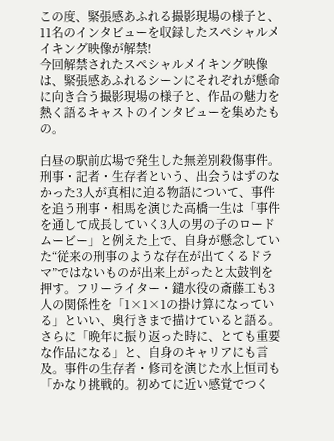この度、緊張感あふれる撮影現場の様子と、11名のインタビューを収録したスペシャルメイキング映像が解禁!
今回解禁されたスペシャルメイキング映像は、緊張感あふれるシーンにそれぞれが懸命に向き合う撮影現場の様子と、作品の魅力を熱く語るキャストのインタビューを集めたもの。

白昼の駅前広場で発生した無差別殺傷事件。刑事・記者・生存者という、出会うはずのなかった3人が真相に迫る物語について、事件を追う刑事・相馬を演じた高橋一生は「事件を通して成長していく3人の男の子のロードムービー」と例えた上で、自身が懸念していた“従来の刑事のような存在が出てくるドラマ”ではないものが出来上がったと太鼓判を押す。フリーライター・鑓水役の斎藤工も3人の関係性を「1×1×1の掛け算になっている」といい、奥行きまで描けていると語る。さらに「晩年に振り返った時に、とても重要な作品になる」と、自身のキャリアにも言及。事件の生存者・修司を演じた水上恒司も「かなり挑戦的。初めてに近い感覚でつく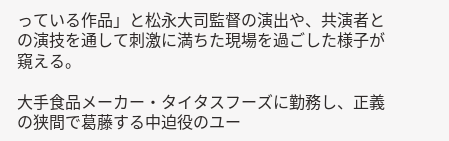っている作品」と松永大司監督の演出や、共演者との演技を通して刺激に満ちた現場を過ごした様子が窺える。

大手食品メーカー・タイタスフーズに勤務し、正義の狭間で葛藤する中迫役のユー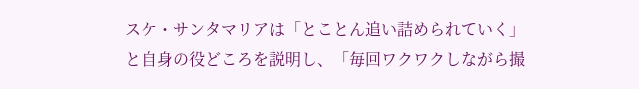スケ・サンタマリアは「とことん追い詰められていく」と自身の役どころを説明し、「毎回ワクワクしながら撮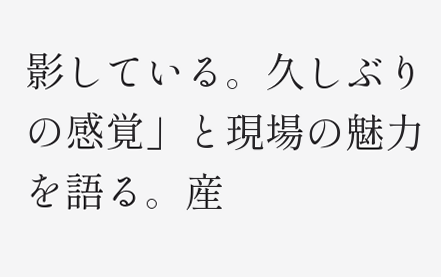影している。久しぶりの感覚」と現場の魅力を語る。産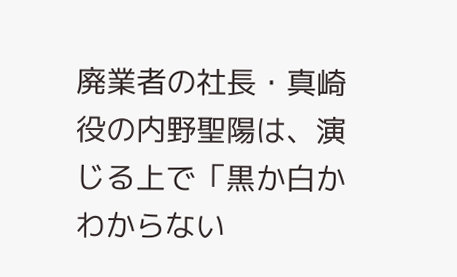廃業者の社長・真崎役の内野聖陽は、演じる上で「黒か白かわからない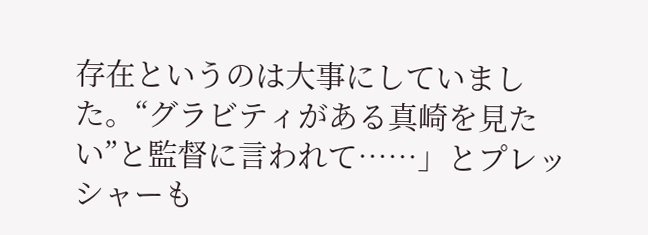存在というのは大事にしていました。“グラビティがある真崎を見たい”と監督に言われて……」とプレッシャーも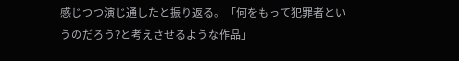感じつつ演じ通したと振り返る。「何をもって犯罪者というのだろう?と考えさせるような作品」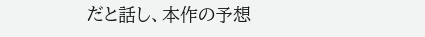だと話し、本作の予想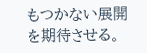もつかない展開を期待させる。